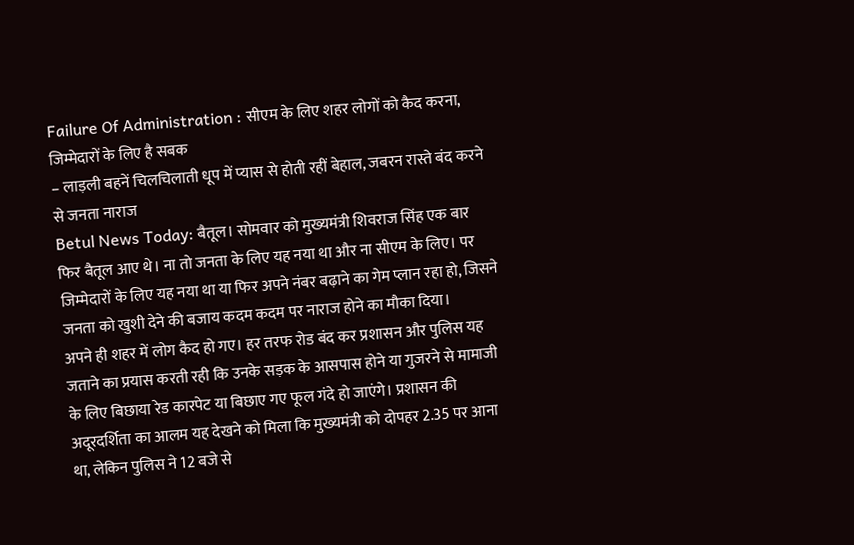Failure Of Administration : सीएम के लिए शहर लोगों को कैद करना, जिम्मेदारों के लिए है सबक
– लाड़ली बहनें चिलचिलाती धूप में प्यास से होती रहीं बेहाल, जबरन रास्ते बंद करने से जनता नाराज
Betul News Today: बैतूल। सोमवार को मुख्यमंत्री शिवराज सिंह एक बार फिर बैतूल आए थे। ना तो जनता के लिए यह नया था और ना सीएम के लिए। पर जिम्मेदारों के लिए यह नया था या फिर अपने नंबर बढ़ाने का गेम प्लान रहा हो, जिसने जनता को खुशी देने की बजाय कदम कदम पर नाराज होने का मौका दिया।
अपने ही शहर में लोग कैद हो गए। हर तरफ रोड बंद कर प्रशासन और पुलिस यह जताने का प्रयास करती रही कि उनके सड़क के आसपास होने या गुजरने से मामाजी के लिए बिछाया रेड कारपेट या बिछाए गए फूल गंदे हो जाएंगे। प्रशासन की अदूरदर्शिता का आलम यह देखने को मिला कि मुख्यमंत्री को दोपहर 2.35 पर आना था, लेकिन पुलिस ने 12 बजे से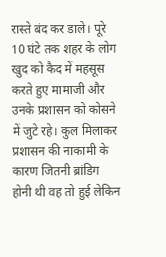रास्ते बंद कर डाले। पूरे 10 घंटे तक शहर के लोग खुद को कैद में महसूस करते हुए मामाजी और उनके प्रशासन को कोसने में जुटे रहे। कुल मिलाकर प्रशासन की नाकामी के कारण जितनी ब्रांडिग होनी थी वह तो हुई लेकिन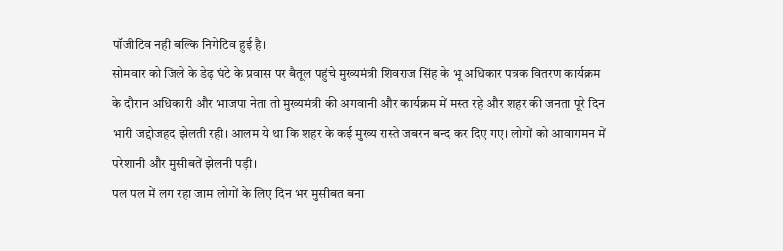पॉजीटिव नही बल्कि निगेटिव हुई है।
सोमवार को जिले के डेढ़ घंटे के प्रवास पर बैतूल पहुंचे मुख्यमंत्री शिवराज सिंह के भू अधिकार पत्रक वितरण कार्यक्रम के दौरान अधिकारी और भाजपा नेता तो मुख्यमंत्री की अगवानी और कार्यक्रम में मस्त रहे और शहर की जनता पूरे दिन भारी जद्दोजहद झेलती रही। आलम ये था कि शहर के कई मुख्य रास्ते जबरन बन्द कर दिए गए। लोगों को आवागमन में परेशानी और मुसीबतें झेलनी पड़ी।
पल पल में लग रहा जाम लोगों के लिए दिन भर मुसीबत बना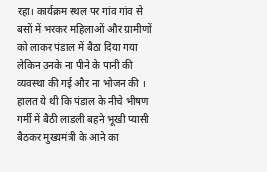रहा। कार्यक्रम स्थल पर गांव गांव से बसों में भरकर महिलाओं और ग्रामीणों को लाकर पंडाल में बैठा दिया गया लेकिन उनके ना पीने के पानी की व्यवस्था की गई और ना भोजन की । हालत ये थी कि पंडाल के नीचे भीषण गर्मी में बैठी लाडली बहने भूखी प्यासी बैठकर मुख्यमंत्री के आने का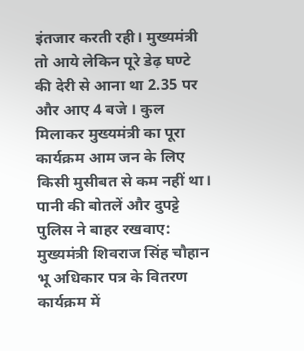इंतजार करती रही। मुख्यमंत्री तो आये लेकिन पूरे डेढ़ घण्टे की देरी से आना था 2.35 पर और आए 4 बजे । कुल मिलाकर मुख्यमंत्री का पूरा कार्यक्रम आम जन के लिए किसी मुसीबत से कम नहीं था।
पानी की बोतलें और दुपट्टे पुलिस ने बाहर रखवाए:
मुख्यमंत्री शिवराज सिंह चौहान भू अधिकार पत्र के वितरण कार्यक्रम में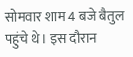सोमवार शाम 4 बजे बैतुल पहुंचे थे। इस दौरान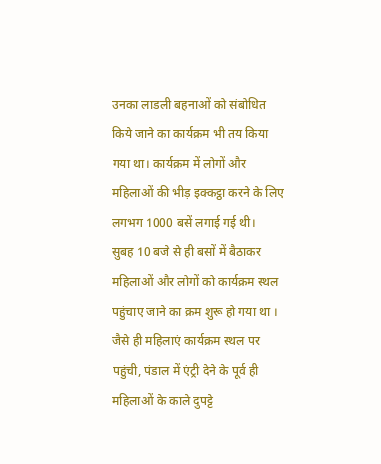उनका लाडली बहनाओं को संबोधित किये जाने का कार्यक्रम भी तय किया गया था। कार्यक्रम में लोगों और महिलाओं की भीड़ इक्कट्ठा करने के लिए लगभग 1000 बसें लगाई गई थी।
सुबह 10 बजे से ही बसों में बैठाकर महिलाओं और लोगों को कार्यक्रम स्थल पहुंचाए जाने का क्रम शुरू हो गया था । जैसे ही महिलाएं कार्यक्रम स्थल पर पहुंची, पंडाल में एंट्री देने के पूर्व ही महिलाओं के काले दुपट्टे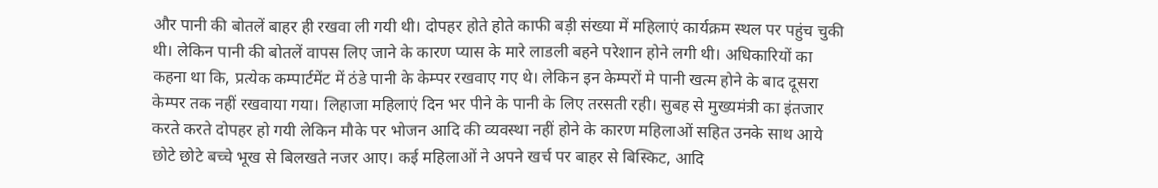और पानी की बोतलें बाहर ही रखवा ली गयी थी। दोपहर होते होते काफी बड़ी संख्या में महिलाएं कार्यक्रम स्थल पर पहुंच चुकी थी। लेकिन पानी की बोतलें वापस लिए जाने के कारण प्यास के मारे लाडली बहने परेशान होने लगी थी। अधिकारियों का कहना था कि, प्रत्येक कम्पार्टमेंट में ठंडे पानी के केम्पर रखवाए गए थे। लेकिन इन केम्परों मे पानी खत्म होने के बाद दूसरा केम्पर तक नहीं रखवाया गया। लिहाजा महिलाएं दिन भर पीने के पानी के लिए तरसती रही। सुबह से मुख्यमंत्री का इंतजार करते करते दोपहर हो गयी लेकिन मौके पर भोजन आदि की व्यवस्था नहीं होने के कारण महिलाओं सहित उनके साथ आये छोटे छोटे बच्चे भूख से बिलखते नजर आए। कई महिलाओं ने अपने खर्च पर बाहर से बिस्किट, आदि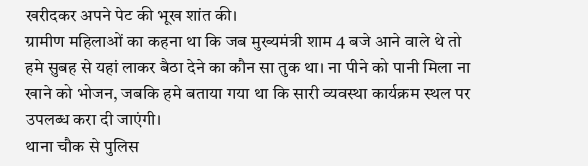खरीदकर अपने पेट की भूख शांत की।
ग्रामीण महिलाओं का कहना था कि जब मुख्यमंत्री शाम 4 बजे आने वाले थे तो हमे सुबह से यहां लाकर बैठा देने का कौन सा तुक था। ना पीने को पानी मिला ना खाने को भोजन, जबकि हमे बताया गया था कि सारी व्यवस्था कार्यक्रम स्थल पर उपलब्ध करा दी जाएंगी।
थाना चौक से पुलिस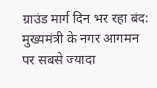ग्राउंड मार्ग दिन भर रहा बंद:
मुख्यमंत्री के नगर आगमन पर सबसे ज्यादा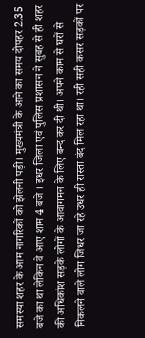समस्या शहर के आम नागरिकों को झेलनी पड़ी। मुख्यमंत्री के आने का समय दोपहर 2.35 बजे का था लेकिन वे आए शाम 4 बजे । इधर जिला एवं पुलिस प्रशासन ने सुबह से ही शहर की अधिकांश सड़के लोगों के आवागमन के लिए बन्द कर दी थी। अपने काम से घरों से निकलने वाले लोग जिधर जा रहे उधर ही रास्ता बंद मिल रहा था। रही सही कसर सड़कों पर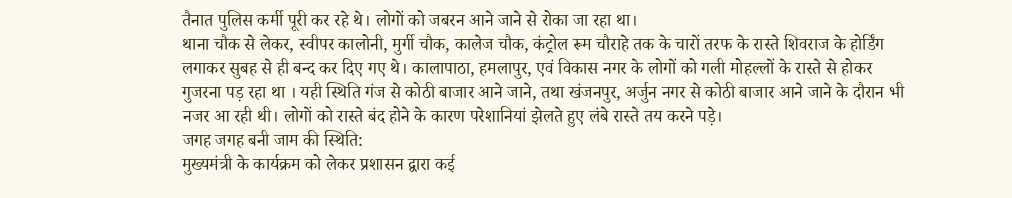तैनात पुलिस कर्मी पूरी कर रहे थे। लोगों को जबरन आने जाने से रोका जा रहा था।
थाना चौक से लेकर, स्वीपर कालोनी, मुर्गी चौक, कालेज चौक, कंट्रोल रूम चौराहे तक के चारों तरफ के रास्ते शिवराज के होर्डिंग लगाकर सुबह से ही बन्द कर दिए गए थे। कालापाठा, हमलापुर, एवं विकास नगर के लोगों को गली मोहल्लों के रास्ते से होकर गुजरना पड़ रहा था । यही स्थिति गंज से कोठी बाजार आने जाने, तथा खंजनपुर, अर्जुन नगर से कोठी बाजार आने जाने के दौरान भी नजर आ रही थी। लोगों को रास्ते बंद होने के कारण परेशानियां झेलते हुए लंबे रास्ते तय करने पड़े।
जगह जगह बनी जाम की स्थिति:
मुख्यमंत्री के कार्यक्रम को लेकर प्रशासन द्वारा कई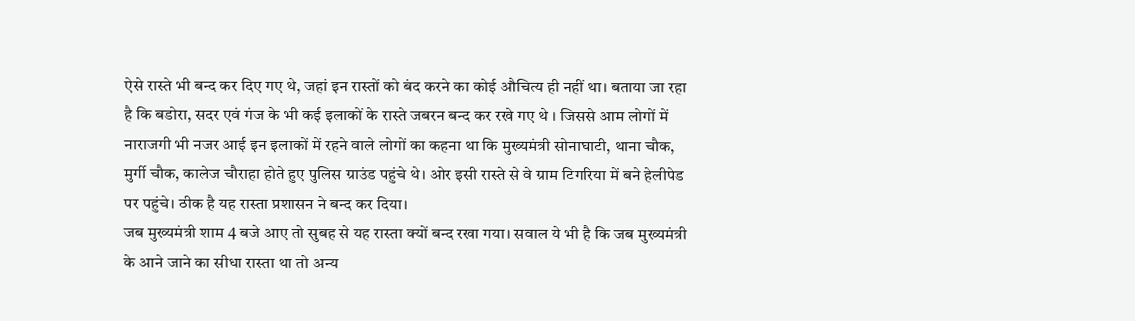ऐसे रास्ते भी बन्द कर दिए गए थे, जहां इन रास्तों को बंद करने का कोई औचित्य ही नहीं था। बताया जा रहा है कि बडोरा, सदर एवं गंज के भी कई इलाकों के रास्ते जबरन बन्द कर रखे गए थे । जिससे आम लोगों में नाराजगी भी नजर आई इन इलाकों में रहने वाले लोगों का कहना था कि मुख्यमंत्री सोनाघाटी, थाना चौक, मुर्गी चौक, कालेज चौराहा होते हुए पुलिस ग्राउंड पहुंचे थे। ओर इसी रास्ते से वे ग्राम टिगरिया में बने हेलीपेड पर पहुंचे। ठीक है यह रास्ता प्रशासन ने बन्द कर दिया।
जब मुख्यमंत्री शाम 4 बजे आए तो सुबह से यह रास्ता क्यों बन्द रखा गया। सवाल ये भी है कि जब मुख्यमंत्री के आने जाने का सीधा रास्ता था तो अन्य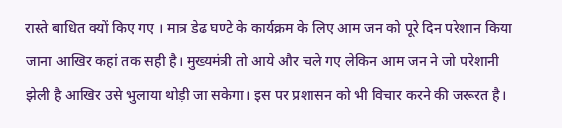रास्ते बाधित क्यों किए गए । मात्र डेढ घण्टे के कार्यक्रम के लिए आम जन को पूरे दिन परेशान किया जाना आखिर कहां तक सही है। मुख्यमंत्री तो आये और चले गए लेकिन आम जन ने जो परेशानी झेली है आखिर उसे भुलाया थोड़ी जा सकेगा। इस पर प्रशासन को भी विचार करने की जरूरत है।